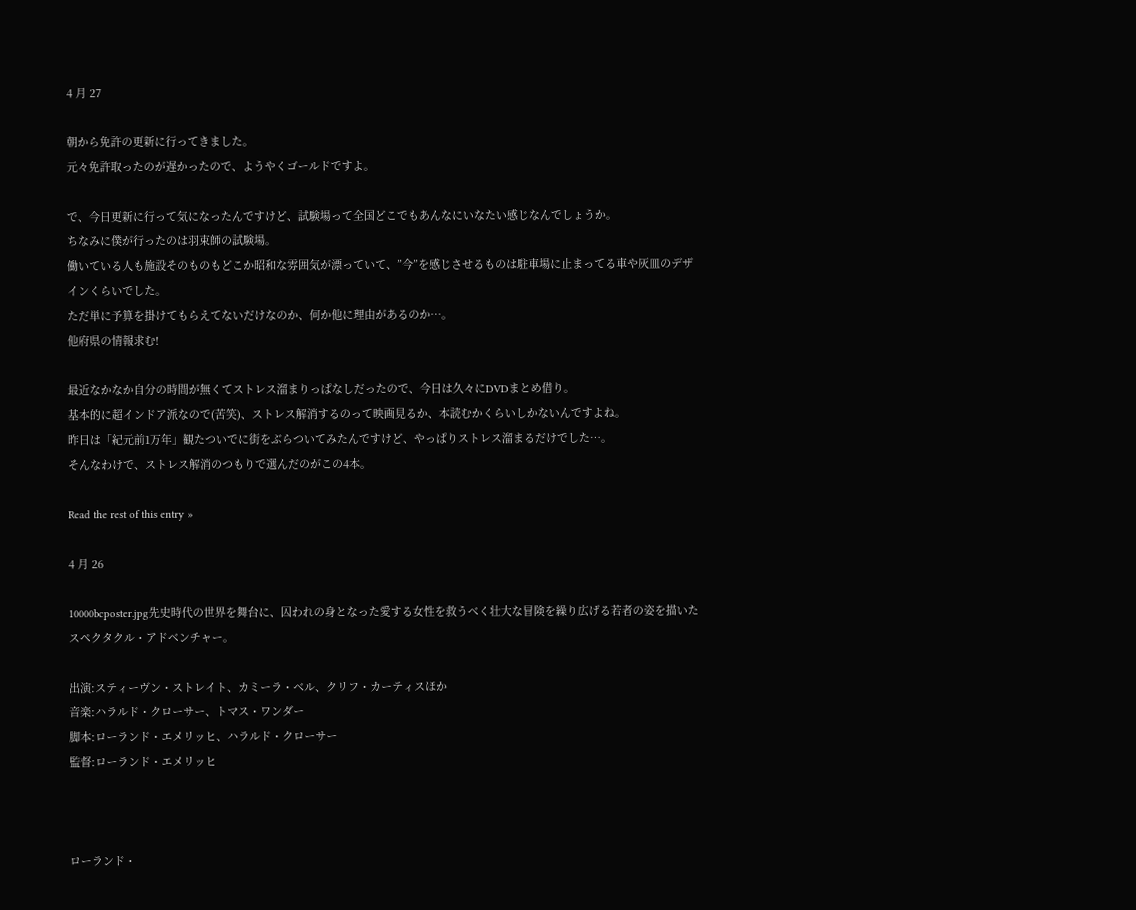4 月 27

朝から免許の更新に行ってきました。
元々免許取ったのが遅かったので、ようやくゴールドですよ。

で、今日更新に行って気になったんですけど、試験場って全国どこでもあんなにいなたい感じなんでしょうか。
ちなみに僕が行ったのは羽束師の試験場。
働いている人も施設そのものもどこか昭和な雰囲気が漂っていて、”今”を感じさせるものは駐車場に止まってる車や灰皿のデザインくらいでした。
ただ単に予算を掛けてもらえてないだけなのか、何か他に理由があるのか…。
他府県の情報求む!

最近なかなか自分の時間が無くてストレス溜まりっぱなしだったので、今日は久々にDVDまとめ借り。
基本的に超インドア派なので(苦笑)、ストレス解消するのって映画見るか、本読むかくらいしかないんですよね。
昨日は「紀元前1万年」観たついでに街をぶらついてみたんですけど、やっぱりストレス溜まるだけでした…。
そんなわけで、ストレス解消のつもりで選んだのがこの4本。

Read the rest of this entry »

4 月 26

10000bcposter.jpg先史時代の世界を舞台に、囚われの身となった愛する女性を救うべく壮大な冒険を繰り広げる若者の姿を描いたスペクタクル・アドベンチャー。

出演:スティーヴン・ストレイト、カミーラ・ベル、クリフ・カーティスほか
音楽:ハラルド・クローサー、トマス・ワンダー
脚本:ローランド・エメリッヒ、ハラルド・クローサー
監督:ローランド・エメリッヒ



ローランド・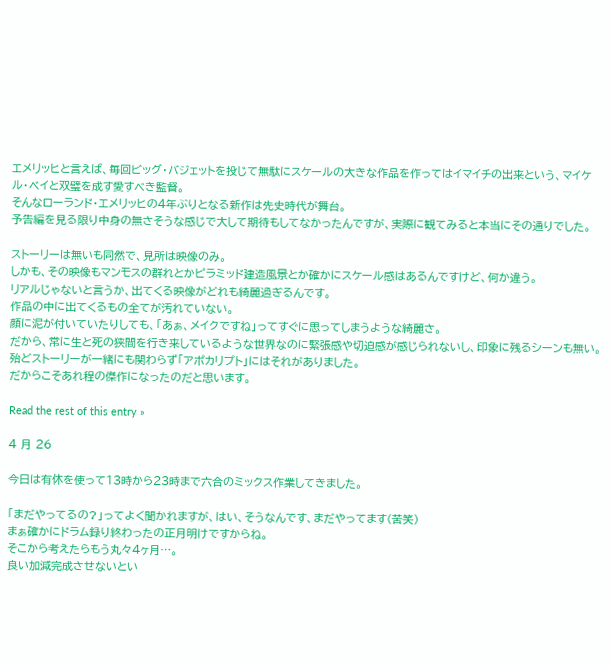エメリッヒと言えば、毎回ビッグ・バジェットを投じて無駄にスケールの大きな作品を作ってはイマイチの出来という、マイケル・ベイと双璧を成す愛すべき監督。
そんなローランド・エメリッヒの4年ぶりとなる新作は先史時代が舞台。
予告編を見る限り中身の無さそうな感じで大して期待もしてなかったんですが、実際に観てみると本当にその通りでした。

ストーリーは無いも同然で、見所は映像のみ。
しかも、その映像もマンモスの群れとかピラミッド建造風景とか確かにスケール感はあるんですけど、何か違う。
リアルじゃないと言うか、出てくる映像がどれも綺麗過ぎるんです。
作品の中に出てくるもの全てが汚れていない。
顔に泥が付いていたりしても、「あぁ、メイクですね」ってすぐに思ってしまうような綺麗さ。
だから、常に生と死の狭間を行き来しているような世界なのに緊張感や切迫感が感じられないし、印象に残るシーンも無い。
殆どストーリーが一緒にも関わらず「アポカリプト」にはそれがありました。
だからこそあれ程の傑作になったのだと思います。

Read the rest of this entry »

4 月 26

今日は有休を使って13時から23時まで六合のミックス作業してきました。

「まだやってるの?」ってよく聞かれますが、はい、そうなんです、まだやってます(苦笑)
まぁ確かにドラム録り終わったの正月明けですからね。
そこから考えたらもう丸々4ヶ月…。
良い加減完成させないとい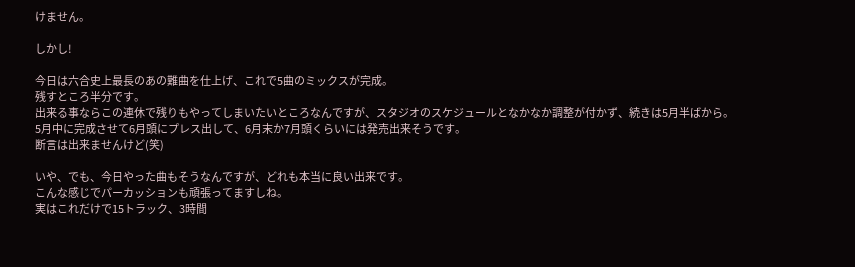けません。

しかし!

今日は六合史上最長のあの難曲を仕上げ、これで5曲のミックスが完成。
残すところ半分です。
出来る事ならこの連休で残りもやってしまいたいところなんですが、スタジオのスケジュールとなかなか調整が付かず、続きは5月半ばから。
5月中に完成させて6月頭にプレス出して、6月末か7月頭くらいには発売出来そうです。
断言は出来ませんけど(笑)

いや、でも、今日やった曲もそうなんですが、どれも本当に良い出来です。
こんな感じでパーカッションも頑張ってますしね。
実はこれだけで15トラック、3時間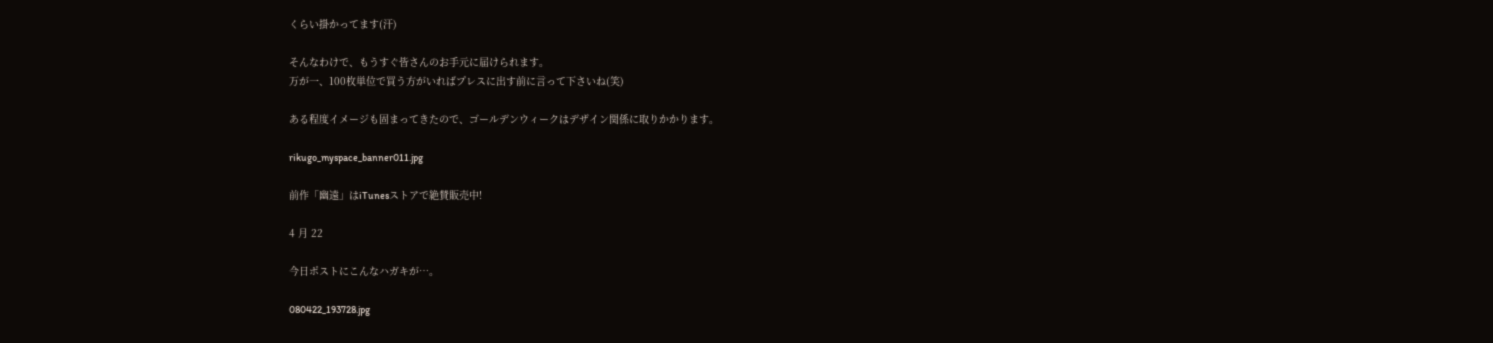くらい掛かってます(汗)

そんなわけで、もうすぐ皆さんのお手元に届けられます。
万が一、100枚単位で買う方がいればプレスに出す前に言って下さいね(笑)

ある程度イメージも固まってきたので、ゴールデンウィークはデザイン関係に取りかかります。

rikugo_myspace_banner011.jpg

前作「幽遠」はiTunesストアで絶賛販売中!

4 月 22

今日ポストにこんなハガキが…。

080422_193728.jpg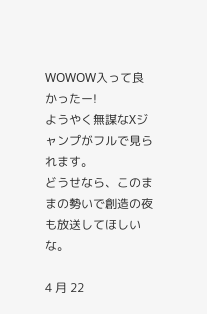WOWOW入って良かったー!
ようやく無謀なXジャンプがフルで見られます。
どうせなら、このままの勢いで創造の夜も放送してほしいな。

4 月 22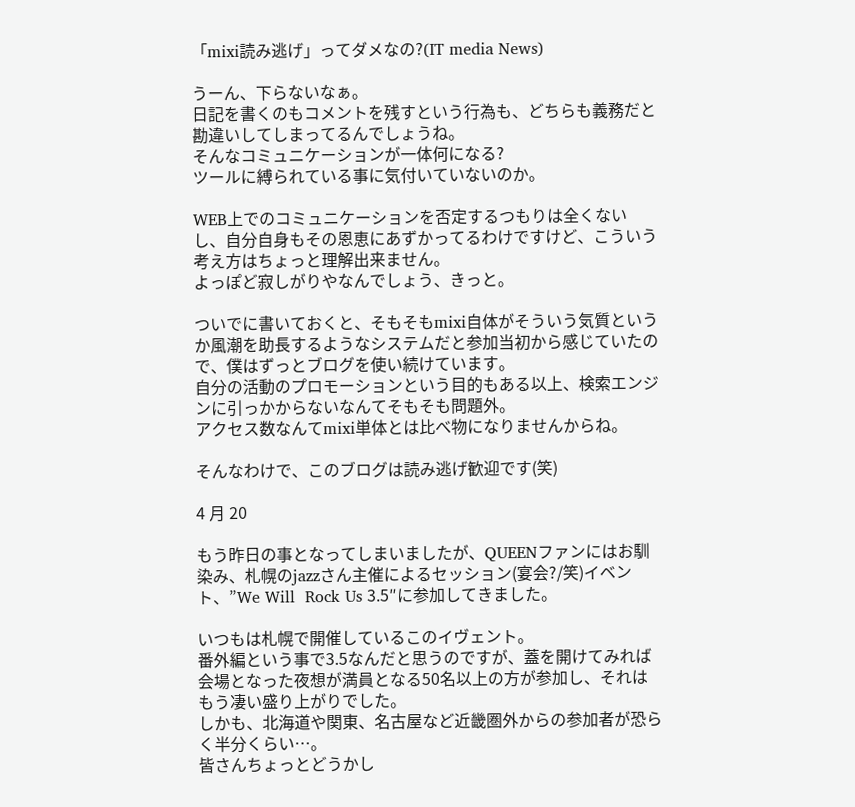「mixi読み逃げ」ってダメなの?(IT media News)

うーん、下らないなぁ。
日記を書くのもコメントを残すという行為も、どちらも義務だと勘違いしてしまってるんでしょうね。
そんなコミュニケーションが一体何になる?
ツールに縛られている事に気付いていないのか。

WEB上でのコミュニケーションを否定するつもりは全くないし、自分自身もその恩恵にあずかってるわけですけど、こういう考え方はちょっと理解出来ません。
よっぽど寂しがりやなんでしょう、きっと。

ついでに書いておくと、そもそもmixi自体がそういう気質というか風潮を助長するようなシステムだと参加当初から感じていたので、僕はずっとブログを使い続けています。
自分の活動のプロモーションという目的もある以上、検索エンジンに引っかからないなんてそもそも問題外。
アクセス数なんてmixi単体とは比べ物になりませんからね。

そんなわけで、このブログは読み逃げ歓迎です(笑)

4 月 20

もう昨日の事となってしまいましたが、QUEENファンにはお馴染み、札幌のjazzさん主催によるセッション(宴会?/笑)イベント、”We Will  Rock Us 3.5″に参加してきました。

いつもは札幌で開催しているこのイヴェント。
番外編という事で3.5なんだと思うのですが、蓋を開けてみれば会場となった夜想が満員となる50名以上の方が参加し、それはもう凄い盛り上がりでした。
しかも、北海道や関東、名古屋など近畿圏外からの参加者が恐らく半分くらい…。
皆さんちょっとどうかし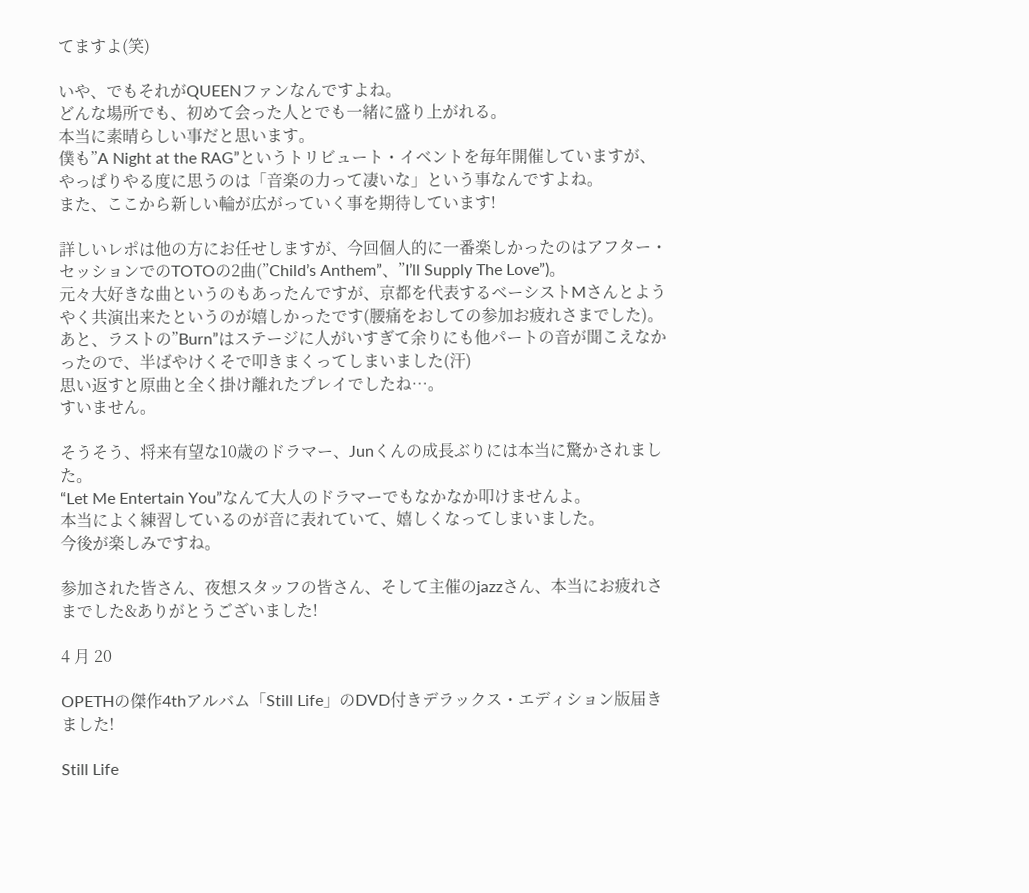てますよ(笑)

いや、でもそれがQUEENファンなんですよね。
どんな場所でも、初めて会った人とでも一緒に盛り上がれる。
本当に素晴らしい事だと思います。
僕も”A Night at the RAG”というトリビュート・イベントを毎年開催していますが、やっぱりやる度に思うのは「音楽の力って凄いな」という事なんですよね。
また、ここから新しい輪が広がっていく事を期待しています!

詳しいレポは他の方にお任せしますが、今回個人的に一番楽しかったのはアフター・セッションでのTOTOの2曲(”Child’s Anthem”、”I’ll Supply The Love”)。
元々大好きな曲というのもあったんですが、京都を代表するベーシストMさんとようやく共演出来たというのが嬉しかったです(腰痛をおしての参加お疲れさまでした)。
あと、ラストの”Burn”はステージに人がいすぎて余りにも他パートの音が聞こえなかったので、半ばやけくそで叩きまくってしまいました(汗)
思い返すと原曲と全く掛け離れたプレイでしたね…。
すいません。

そうそう、将来有望な10歳のドラマー、Junくんの成長ぶりには本当に驚かされました。
“Let Me Entertain You”なんて大人のドラマーでもなかなか叩けませんよ。
本当によく練習しているのが音に表れていて、嬉しくなってしまいました。
今後が楽しみですね。

参加された皆さん、夜想スタッフの皆さん、そして主催のjazzさん、本当にお疲れさまでした&ありがとうございました!

4 月 20

OPETHの傑作4thアルバム「Still Life」のDVD付きデラックス・エディション版届きました!

Still Life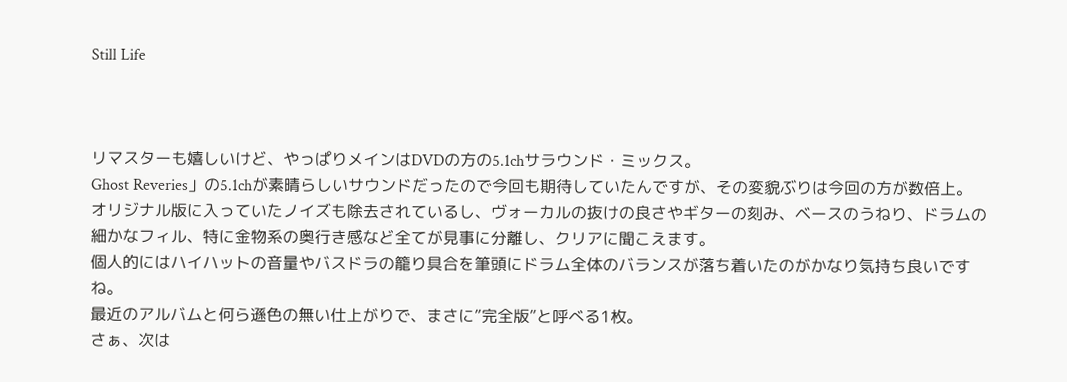Still Life



リマスターも嬉しいけど、やっぱりメインはDVDの方の5.1chサラウンド・ミックス。
Ghost Reveries」の5.1chが素晴らしいサウンドだったので今回も期待していたんですが、その変貌ぶりは今回の方が数倍上。
オリジナル版に入っていたノイズも除去されているし、ヴォーカルの抜けの良さやギターの刻み、ベースのうねり、ドラムの細かなフィル、特に金物系の奥行き感など全てが見事に分離し、クリアに聞こえます。
個人的にはハイハットの音量やバスドラの籠り具合を筆頭にドラム全体のバランスが落ち着いたのがかなり気持ち良いですね。
最近のアルバムと何ら遜色の無い仕上がりで、まさに”完全版”と呼べる1枚。
さぁ、次は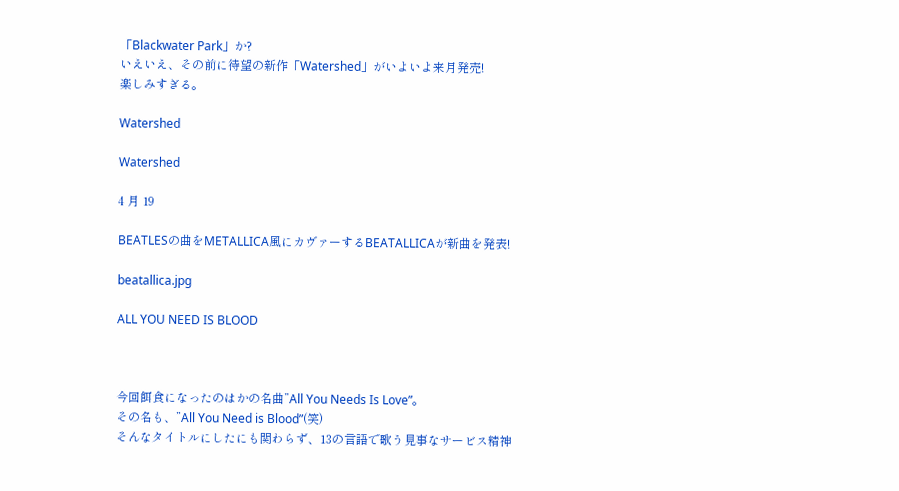「Blackwater Park」か?
いえいえ、その前に待望の新作「Watershed」がいよいよ来月発売!
楽しみすぎる。

Watershed

Watershed

4 月 19

BEATLESの曲をMETALLICA風にカヴァーするBEATALLICAが新曲を発表!

beatallica.jpg

ALL YOU NEED IS BLOOD



今回餌食になったのはかの名曲”All You Needs Is Love”。
その名も、”All You Need is Blood”(笑)
そんなタイトルにしたにも関わらず、13の言語で歌う見事なサービス精神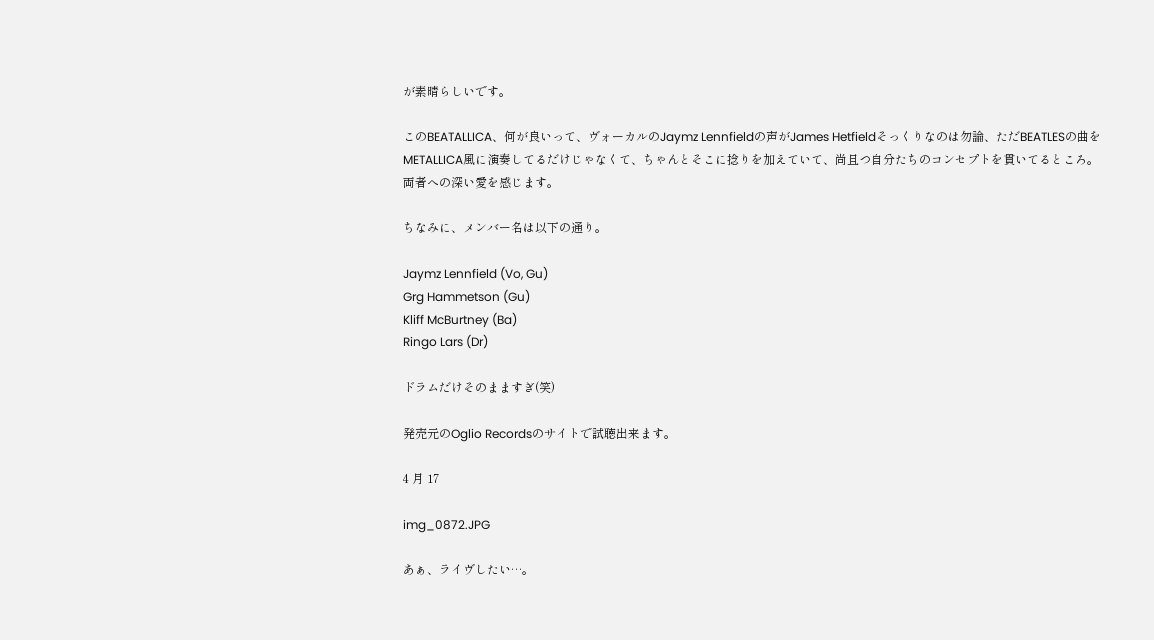が素晴らしいです。

このBEATALLICA、何が良いって、ヴォーカルのJaymz Lennfieldの声がJames Hetfieldそっくりなのは勿論、ただBEATLESの曲をMETALLICA風に演奏してるだけじゃなくて、ちゃんとそこに捻りを加えていて、尚且つ自分たちのコンセプトを貫いてるところ。
両者への深い愛を感じます。

ちなみに、メンバー名は以下の通り。

Jaymz Lennfield (Vo, Gu)
Grg Hammetson (Gu)
Kliff McBurtney (Ba)
Ringo Lars (Dr)

ドラムだけそのまますぎ(笑)

発売元のOglio Recordsのサイトで試聴出来ます。

4 月 17

img_0872.JPG

あぁ、ライヴしたい…。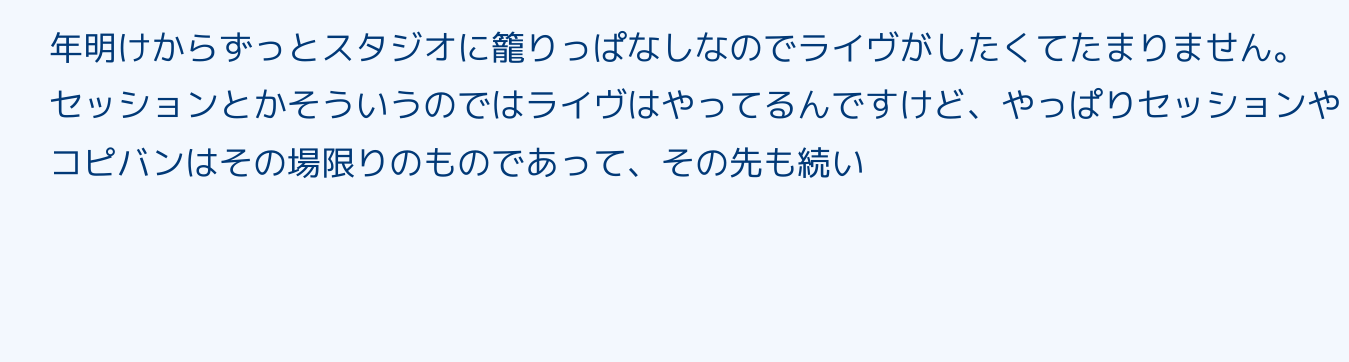年明けからずっとスタジオに籠りっぱなしなのでライヴがしたくてたまりません。
セッションとかそういうのではライヴはやってるんですけど、やっぱりセッションやコピバンはその場限りのものであって、その先も続い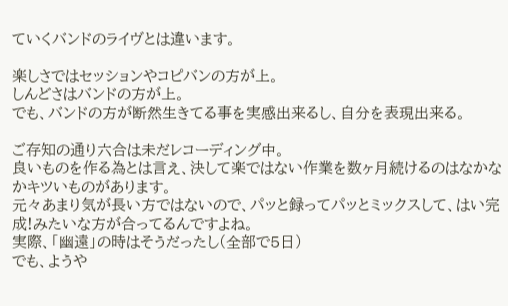ていくバンドのライヴとは違います。

楽しさではセッションやコピバンの方が上。
しんどさはバンドの方が上。
でも、バンドの方が断然生きてる事を実感出来るし、自分を表現出来る。

ご存知の通り六合は未だレコーディング中。
良いものを作る為とは言え、決して楽ではない作業を数ヶ月続けるのはなかなかキツいものがあります。
元々あまり気が長い方ではないので、パッと録ってパッとミックスして、はい完成!みたいな方が合ってるんですよね。
実際、「幽遠」の時はそうだったし(全部で5日)
でも、ようや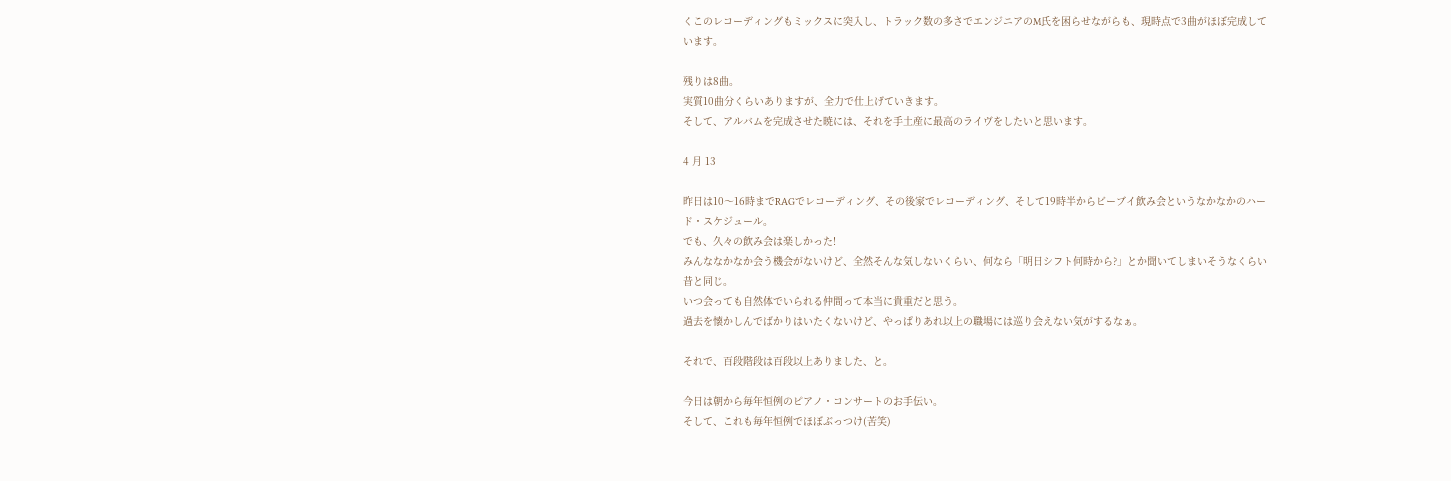くこのレコーディングもミックスに突入し、トラック数の多さでエンジニアのM氏を困らせながらも、現時点で3曲がほぼ完成しています。

残りは8曲。
実質10曲分くらいありますが、全力で仕上げていきます。
そして、アルバムを完成させた暁には、それを手土産に最高のライヴをしたいと思います。

4 月 13

昨日は10〜16時までRAGでレコーディング、その後家でレコーディング、そして19時半からビーブイ飲み会というなかなかのハード・スケジュール。
でも、久々の飲み会は楽しかった!
みんななかなか会う機会がないけど、全然そんな気しないくらい、何なら「明日シフト何時から?」とか聞いてしまいそうなくらい昔と同じ。
いつ会っても自然体でいられる仲間って本当に貴重だと思う。
過去を懐かしんでばかりはいたくないけど、やっぱりあれ以上の職場には巡り会えない気がするなぁ。

それで、百段階段は百段以上ありました、と。

今日は朝から毎年恒例のピアノ・コンサートのお手伝い。
そして、これも毎年恒例でほぼぶっつけ(苦笑)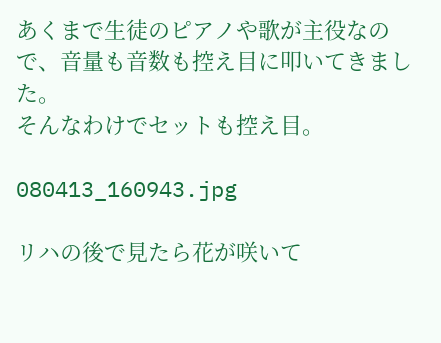あくまで生徒のピアノや歌が主役なので、音量も音数も控え目に叩いてきました。
そんなわけでセットも控え目。

080413_160943.jpg

リハの後で見たら花が咲いて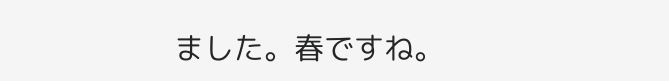ました。春ですね。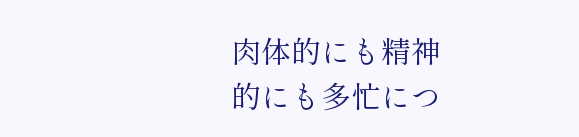肉体的にも精神的にも多忙につ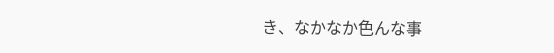き、なかなか色んな事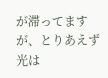が滞ってますが、とりあえず光は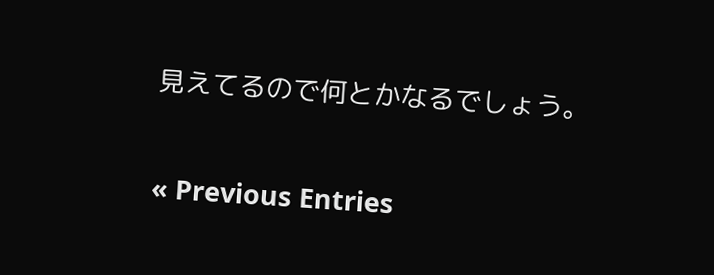見えてるので何とかなるでしょう。

« Previous Entries